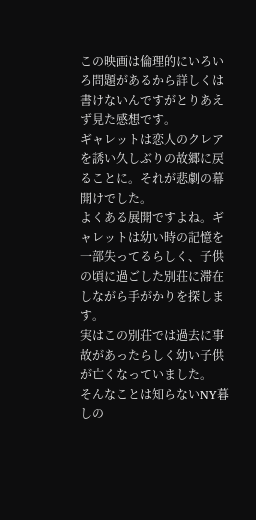この映画は倫理的にいろいろ問題があるから詳しくは書けないんですがとりあえず見た感想です。
ギャレットは恋人のクレアを誘い久しぶりの故郷に戻ることに。それが悲劇の幕開けでした。
よくある展開ですよね。ギャレットは幼い時の記憶を一部失ってるらしく、子供の頃に過ごした別荘に滞在しながら手がかりを探します。
実はこの別荘では過去に事故があったらしく幼い子供が亡くなっていました。
そんなことは知らないNY暮しの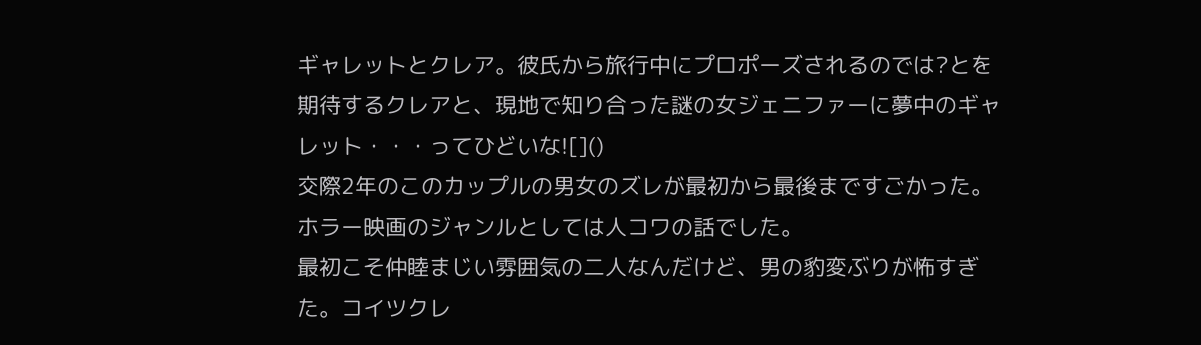ギャレットとクレア。彼氏から旅行中にプロポーズされるのでは?とを期待するクレアと、現地で知り合った謎の女ジェニファーに夢中のギャレット・・・ってひどいな![]()
交際2年のこのカップルの男女のズレが最初から最後まですごかった。ホラー映画のジャンルとしては人コワの話でした。
最初こそ仲睦まじい雰囲気の二人なんだけど、男の豹変ぶりが怖すぎた。コイツクレ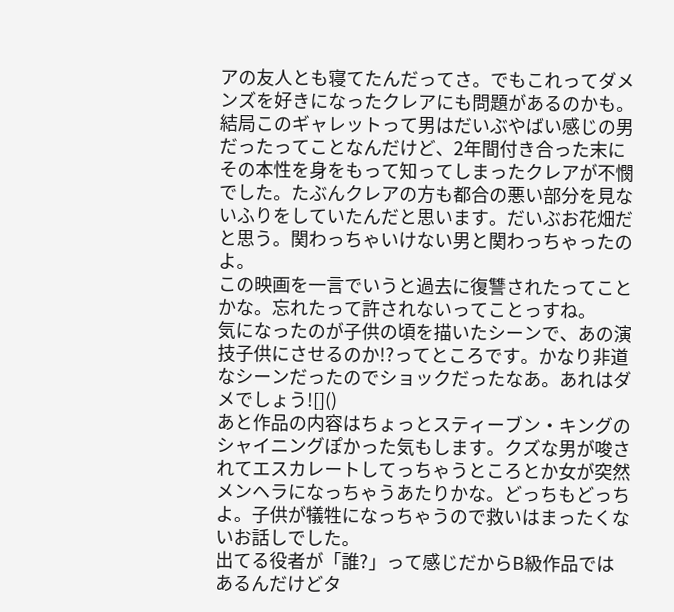アの友人とも寝てたんだってさ。でもこれってダメンズを好きになったクレアにも問題があるのかも。結局このギャレットって男はだいぶやばい感じの男だったってことなんだけど、2年間付き合った末にその本性を身をもって知ってしまったクレアが不憫でした。たぶんクレアの方も都合の悪い部分を見ないふりをしていたんだと思います。だいぶお花畑だと思う。関わっちゃいけない男と関わっちゃったのよ。
この映画を一言でいうと過去に復讐されたってことかな。忘れたって許されないってことっすね。
気になったのが子供の頃を描いたシーンで、あの演技子供にさせるのか!?ってところです。かなり非道なシーンだったのでショックだったなあ。あれはダメでしょう![]()
あと作品の内容はちょっとスティーブン・キングのシャイニングぽかった気もします。クズな男が唆されてエスカレートしてっちゃうところとか女が突然メンヘラになっちゃうあたりかな。どっちもどっちよ。子供が犠牲になっちゃうので救いはまったくないお話しでした。
出てる役者が「誰?」って感じだからB級作品ではあるんだけどタ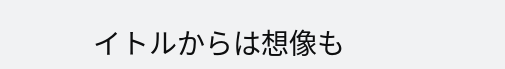イトルからは想像も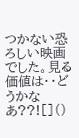つかない恐ろしい映画でした。見る価値は・・どうかなあ??![]()